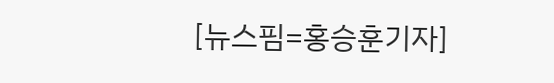[뉴스핌=홍승훈기자]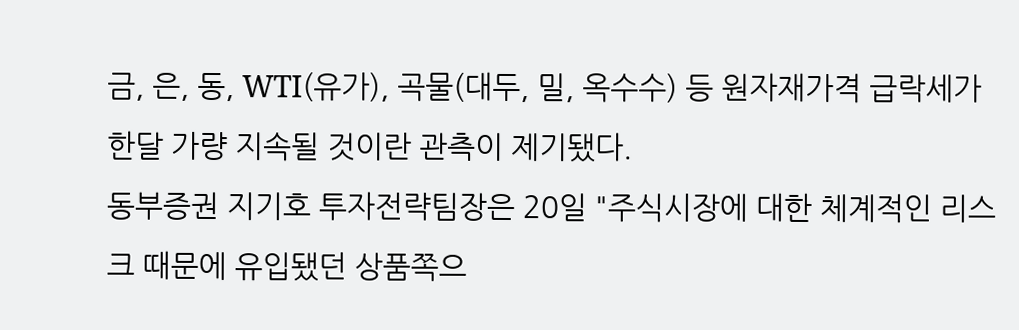금, 은, 동, WTI(유가), 곡물(대두, 밀, 옥수수) 등 원자재가격 급락세가 한달 가량 지속될 것이란 관측이 제기됐다.
동부증권 지기호 투자전략팀장은 20일 "주식시장에 대한 체계적인 리스크 때문에 유입됐던 상품쪽으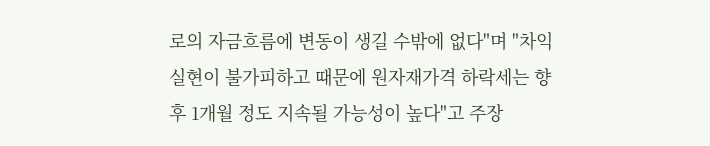로의 자금흐름에 변동이 생길 수밖에 없다"며 "차익실현이 불가피하고 때문에 원자재가격 하락세는 향후 1개월 정도 지속될 가능성이 높다"고 주장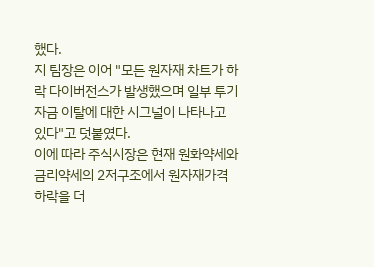했다.
지 팀장은 이어 "모든 원자재 차트가 하락 다이버전스가 발생했으며 일부 투기자금 이탈에 대한 시그널이 나타나고 있다"고 덧붙였다.
이에 따라 주식시장은 현재 원화약세와 금리약세의 2저구조에서 원자재가격 하락을 더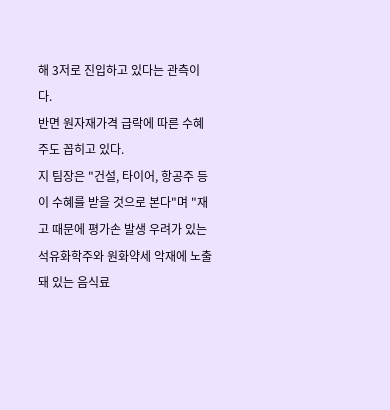해 3저로 진입하고 있다는 관측이다.
반면 원자재가격 급락에 따른 수혜주도 꼽히고 있다.
지 팀장은 "건설, 타이어, 항공주 등이 수혜를 받을 것으로 본다"며 "재고 때문에 평가손 발생 우려가 있는 석유화학주와 원화약세 악재에 노출돼 있는 음식료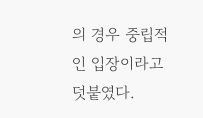의 경우 중립적인 입장이라고 덧붙였다.